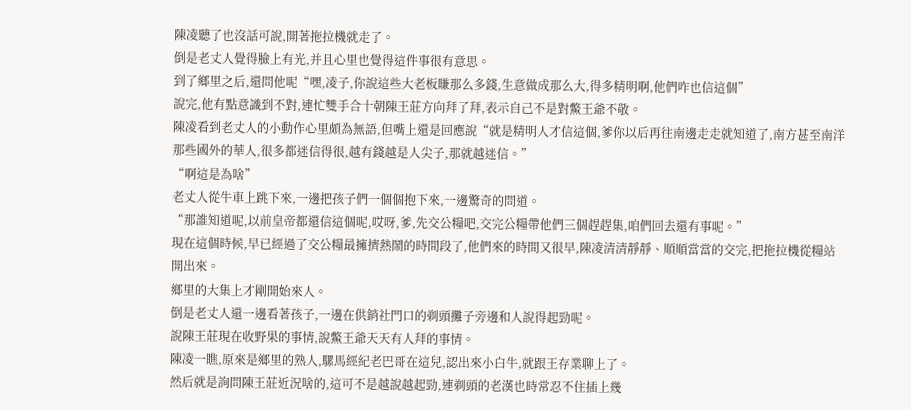陳凌聽了也沒話可說,開著拖拉機就走了。
倒是老丈人覺得臉上有光,并且心里也覺得這件事很有意思。
到了鄉里之后,還問他呢“嘿,凌子,你說這些大老板賺那么多錢,生意做成那么大,得多精明啊,他們咋也信這個”
說完,他有點意識到不對,連忙雙手合十朝陳王莊方向拜了拜,表示自己不是對鱉王爺不敬。
陳凌看到老丈人的小動作心里頗為無語,但嘴上還是回應說“就是精明人才信這個,爹你以后再往南邊走走就知道了,南方甚至南洋那些國外的華人,很多都迷信得很,越有錢越是人尖子,那就越迷信。”
“啊這是為啥”
老丈人從牛車上跳下來,一邊把孩子們一個個抱下來,一邊驚奇的問道。
“那誰知道呢,以前皇帝都還信這個呢,哎呀,爹,先交公糧吧,交完公糧帶他們三個趕趕集,咱們回去還有事呢。”
現在這個時候,早已經過了交公糧最擁擠熱鬧的時間段了,他們來的時間又很早,陳凌清清靜靜、順順當當的交完,把拖拉機從糧站開出來。
鄉里的大集上才剛開始來人。
倒是老丈人還一邊看著孩子,一邊在供銷社門口的剃頭攤子旁邊和人說得起勁呢。
說陳王莊現在收野果的事情,說鱉王爺天天有人拜的事情。
陳凌一瞧,原來是鄉里的熟人,騾馬經紀老巴哥在這兒,認出來小白牛,就跟王存業聊上了。
然后就是詢問陳王莊近況啥的,這可不是越說越起勁,連剃頭的老漢也時常忍不住插上幾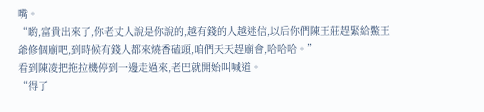嘴。
“喲,富貴出來了,你老丈人說是你說的,越有錢的人越迷信,以后你們陳王莊趕緊給鱉王爺修個廟吧,到時候有錢人都來燒香磕頭,咱們天天趕廟會,哈哈哈。”
看到陳凌把拖拉機停到一邊走過來,老巴就開始叫喊道。
“得了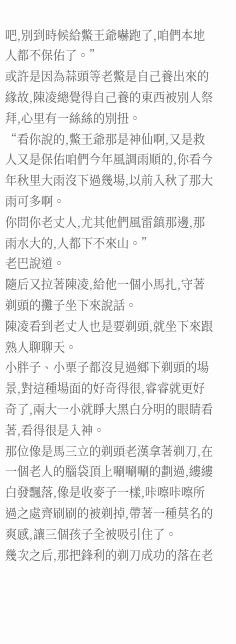吧,別到時候給鱉王爺嚇跑了,咱們本地人都不保佑了。”
或許是因為蒜頭等老鱉是自己養出來的緣故,陳凌總覺得自己養的東西被別人祭拜,心里有一絲絲的別扭。
“看你說的,鱉王爺那是神仙啊,又是救人又是保佑咱們今年風調雨順的,你看今年秋里大雨沒下過幾場,以前入秋了那大雨可多啊。
你問你老丈人,尤其他們風雷鎮那邊,那雨水大的,人都下不來山。”
老巴說道。
隨后又拉著陳凌,給他一個小馬扎,守著剃頭的攤子坐下來說話。
陳凌看到老丈人也是要剃頭,就坐下來跟熟人聊聊天。
小胖子、小栗子都沒見過鄉下剃頭的場景,對這種場面的好奇得很,睿睿就更好奇了,兩大一小就睜大黑白分明的眼睛看著,看得很是入神。
那位像是馬三立的剃頭老漢拿著剃刀,在一個老人的腦袋頂上唰唰唰的劃過,縷縷白發飄落,像是收麥子一樣,咔嚓咔嚓所過之處齊刷刷的被剃掉,帶著一種莫名的爽感,讓三個孩子全被吸引住了。
幾次之后,那把鋒利的剃刀成功的落在老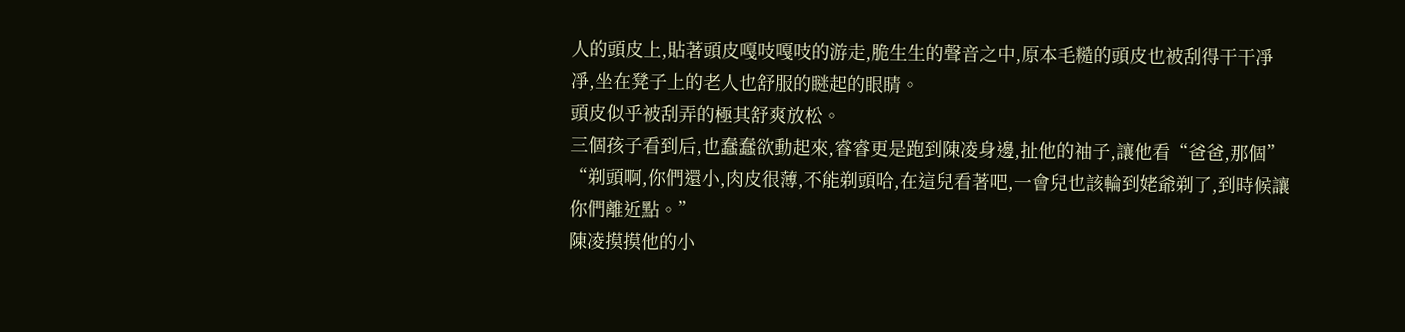人的頭皮上,貼著頭皮嘎吱嘎吱的游走,脆生生的聲音之中,原本毛糙的頭皮也被刮得干干凈凈,坐在凳子上的老人也舒服的瞇起的眼睛。
頭皮似乎被刮弄的極其舒爽放松。
三個孩子看到后,也蠢蠢欲動起來,睿睿更是跑到陳凌身邊,扯他的袖子,讓他看“爸爸,那個”
“剃頭啊,你們還小,肉皮很薄,不能剃頭哈,在這兒看著吧,一會兒也該輪到姥爺剃了,到時候讓你們離近點。”
陳凌摸摸他的小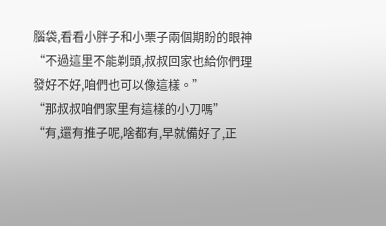腦袋,看看小胖子和小栗子兩個期盼的眼神“不過這里不能剃頭,叔叔回家也給你們理發好不好,咱們也可以像這樣。”
“那叔叔咱們家里有這樣的小刀嗎”
“有,還有推子呢,啥都有,早就備好了,正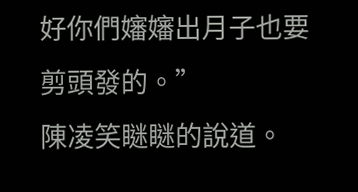好你們嬸嬸出月子也要剪頭發的。”
陳凌笑瞇瞇的說道。